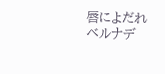唇によだれ
ベルナデ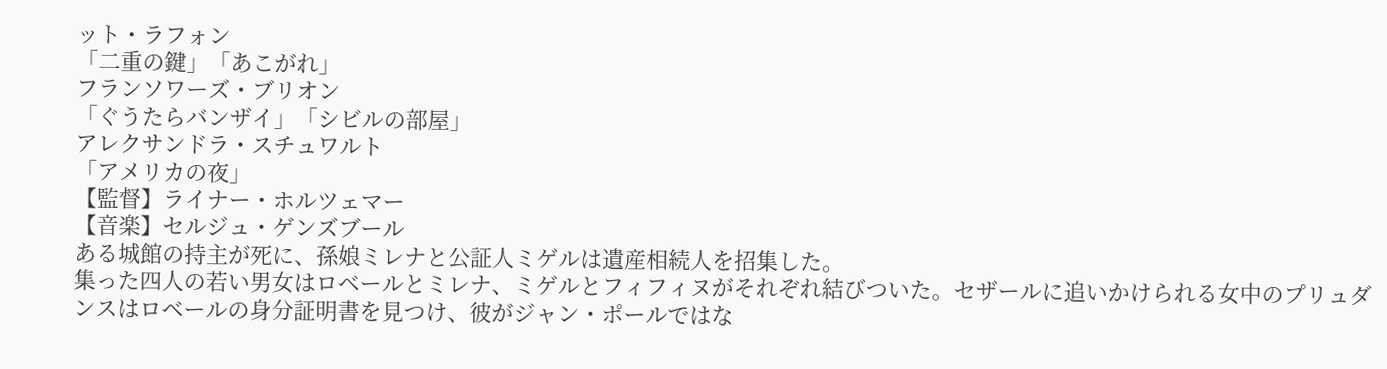ット・ラフォン
「二重の鍵」「あこがれ」
フランソワーズ・ブリオン
「ぐうたらバンザイ」「シビルの部屋」
アレクサンドラ・スチュワルト
「アメリカの夜」
【監督】ライナー・ホルツェマー
【音楽】セルジュ・ゲンズブール
ある城館の持主が死に、孫娘ミレナと公証人ミゲルは遺産相続人を招集した。
集った四人の若い男女はロベールとミレナ、ミゲルとフィフィヌがそれぞれ結びついた。セザールに追いかけられる女中のプリュダンスはロベールの身分証明書を見つけ、彼がジャン・ポールではな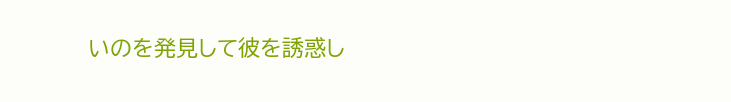いのを発見して彼を誘惑し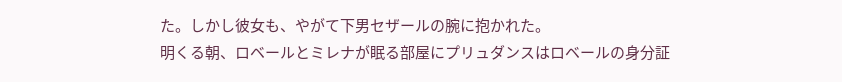た。しかし彼女も、やがて下男セザールの腕に抱かれた。
明くる朝、ロベールとミレナが眠る部屋にプリュダンスはロベールの身分証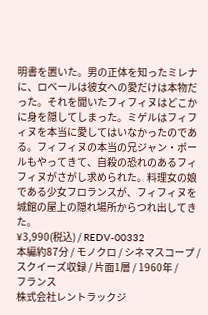明書を置いた。男の正体を知ったミレナに、ロベールは彼女への愛だけは本物だった。それを聞いたフィフィヌはどこかに身を隠してしまった。ミゲルはフィフィヌを本当に愛してはいなかったのである。フィフィヌの本当の兄ジャン・ポールもやってきて、自殺の恐れのあるフィフィヌがさがし求められた。料理女の娘である少女フロランスが、フィフィヌを城館の屋上の隠れ場所からつれ出してきた。
¥3,990(税込) / REDV-00332
本編約87分 / モノクロ / シネマスコープ /
スクイーズ収録 / 片面1層 / 1960年 /
フランス
株式会社レントラックジ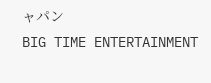ャパン
BIG TIME ENTERTAINMENT